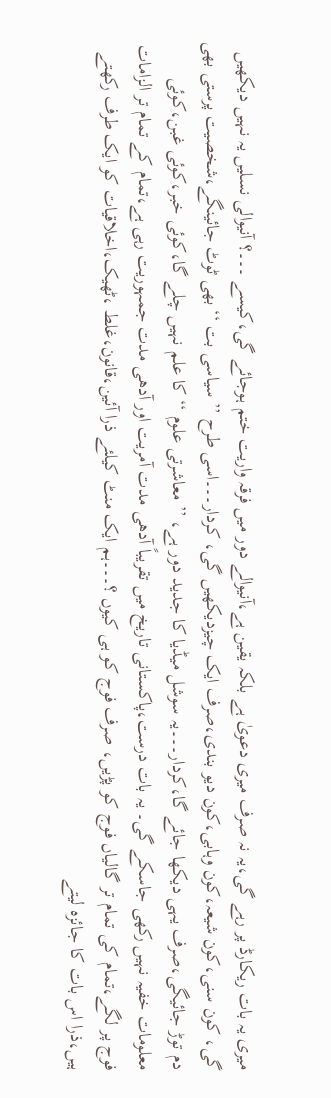میری یہ بات ریکارڈ پر رہے گی،یہ نہ صرف میری دعویٰ ہے بلکہ یقین ہے،آنیوالے دور میں فرقہ واریت ختم ہوجائے گی،کیسے ۔۔۔؟ آنیوالی نسلیں یہ نہیں دیکھیں گی، کون سنی،کون شیعہ،کون وہابی،کون دیو بندی،صرف ایک چیزدیکھیں گی، کردار۔۔۔اسی طرح ’’ سیاسی بت ‘‘ بھی ٹوٹ جائینگے،شخصیت پرستی بھی دم توڑ جائیگی،صرف یہی دیکھا جائے گا،کردار۔۔۔یہ سوشل میڈیا کا جدید دور ہے، ’’ معاشرتی علوم ‘‘ کا علم نہیں چلے گا،کوئی خبر،کوئی غبن،کوئی معلومات خفیہ نہیں رکھی جاسکے گی۔ یہ بات درست،پاکستانی تاریخ میں تقریباً آدھی مدت آمریت اور آدھی مدت جمہوریت رہی ہے،تمام کے تمام تر الزامات فوج پر لگے،تمام کی تمام تر گالیاں فوج کو پڑیں، صرف فوج کو ہی کیوں ؟۔۔۔ہم ایک منٹ کیلئے ذرا آئین،قانون،غلط ،ٹھیک،اخلاقیات کو ایک طرف رکھتے ہیں،ذرا اس بات کا جائزہ لیتے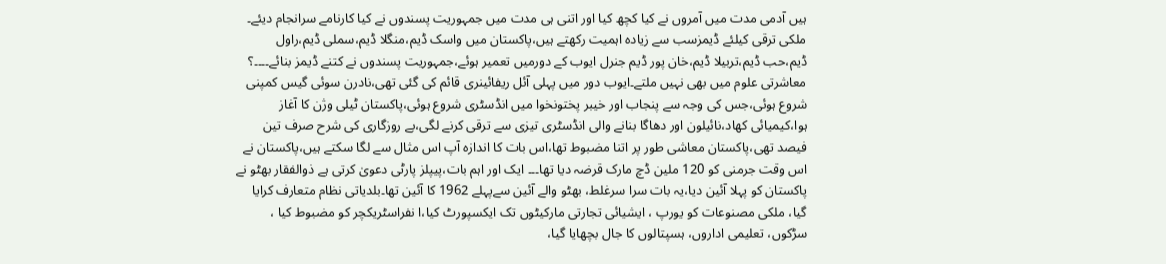ہیں آدمی مدت میں آمروں نے کیا کچھ کیا اور اتنی ہی مدت میں جمہوریت پسندوں نے کیا کارنامے سرانجام دیئے۔
ملکی ترقی کیلئے ڈیمزسب سے زیادہ اہمیت رکھتے ہیں،پاکستان میں واسک ڈیم،منگلا ڈیم،سملی ڈیم،راول ڈیم،حب ڈیم،تربیلا ڈیم،خان پور ڈیم جنرل ایوب کے دورمیں تعمیر ہوئے،جمہوریت پسندوں نے کتنے ڈیمز بنائے۔۔۔۔؟ معاشرتی علوم میں بھی نہیں ملتے۔ایوب دور میں پہلی آئل ریفائینری قائم کی گئی تھی،نادرن سوئی گیس کمپنی شروع ہوئی،جس کی وجہ سے پنجاب اور خیبر پختونخوا میں انڈسٹری شروع ہوئی،پاکستان ٹیلی وژن کا آغاز ہوا،کیمیائی کھاد،نائیلون اور دھاگا بنانے والی انڈسٹری تیزی سے ترقی کرنے لگی،بے روزگاری کی شرح صرف تین فیصد تھی،پاکستان معاشی طور پر اتنا مضبوط تھا،اس بات کا اندازہ آپ اس مثال سے لگا سکتے ہیں،پاکستان نے اس وقت جرمنی کو 120 ملین ڈچ مارک قرضہ دیا تھا۔۔۔ ایک اور اہم بات،پیپلز پارٹی دعویٰ کرتی ہے ذوالفقار بھٹو نے پاکستان کو پہلا آئین دیا،یہ بات سرا سرغلط، بھٹو والے آئین سےپہلے 1962 کا آئین تھا۔بلدیاتی نظام متعارف کرایا گیا، ملکی مصنوعات کو یورپ ، ایشیائی تجارتی مارکیٹوں تک ایکسپورٹ کیا،ا نفراسٹریکچر کو مضبوط کیا ، سڑکوں، تعلیمی اداروں، ہسپتالوں کا جال بچھایا گیا،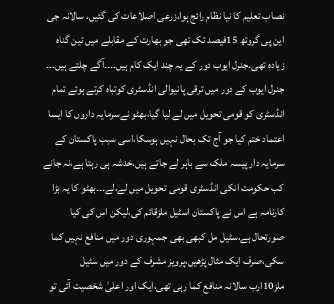نصاب تعلیم کا نیا نظام رائج ہوا،زرعی اصلاعات کی گئیں، سالانہ جی این پی گروتھ 15فیصد تک تھی جو بھارت کے مقابلے میں تین گناہ زیادہ تھی۔جنرل ایوب دور کے یہ چند ایک کام ہیں۔۔۔۔آگے چلتے ہیں۔۔۔
جنرل ایوب کے دور میں ترقی پانیوالی انڈسٹری کوتباہ کرتے ہوئے تمام انڈسٹری کو قومی تحویل میں لے لیا گیا،بھٹو نےسرمایہ داروں کا ایسا اعتماد ختم کیا جو آج تک بحال نہیں ہوسکا،اسی سبب پاکستان کے سرمایہ دار پیسہ ملک سے باہر لے جاتے ہیں،خدشہ ہی رہتا ہے،نہ جانے کب حکومت انکی انڈسٹری قومی تحویل میں لے،لے۔۔۔بھٹو کا یہ بڑا کارنامہ ہے اس نے پاکستان اسٹیل ملزقائم کی،لیکن اس کی کیا صورتحال ہے،سٹیل مل کبھی بھی جمہوری دور میں منافع نہیں کما سکی،صرف ایک مثال پڑھیں،پرویز مشرف کے دور میں سٹیل ملز10ارب سالانہ منافع کما رہی تھی،ایک اور اعلیٰ شخصیت آئی تو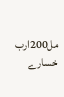مل200ارب خسارے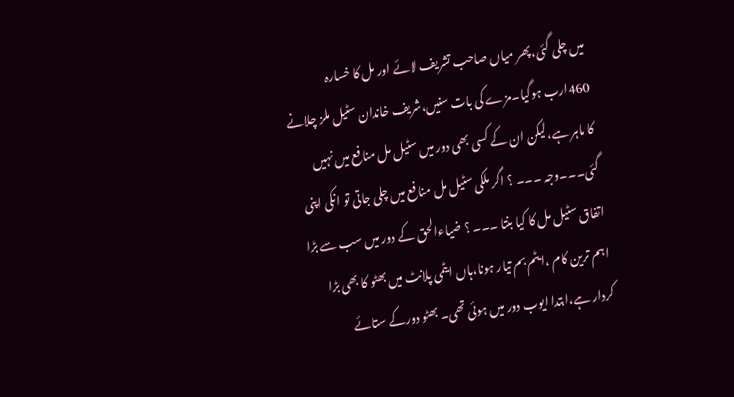میں چلی گئی،پھر میاں صاحب تشریف لائے اور مل کا خسارہ 460ارب ہوگیا۔مزے کی بات سنیں،شریف خاندان سٹیل ملز چلانے کا ماہر ہے،لیکن ان کے کسی بھی دور میں سٹیل مل منافع میں نہیں گئی۔۔۔وجہ ۔۔۔ ؟ اگر ملکی سٹیل مل منافع میں چلی جاتی تو انکی اپنی اتفاق سٹیل مل کا کیا بنتا ۔۔۔ ؟ ضیاءالحق کے دور میں سب سے بڑا اہم ترین کام ،ایٹم بم تیار ہونا،ہاں ایٹمی پلانٹ میں بھٹو کا بھی بڑا کردار ہے،ابتدا ایوب دور میں ہوئی تھی۔ بھٹو دورکے ستائے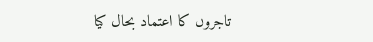تاجروں کا اعتماد بحال کیا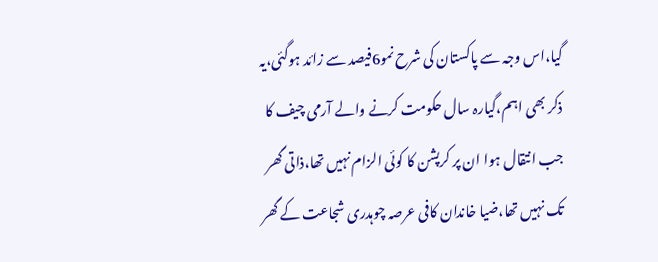گیا،اس وجہ سے پاکستان کی شرح نمو6فیصد سے زائد ہوگئی،یہ ذکر بھی اہم،گیارہ سال حکومت کرنے والے آرمی چیف کا جب انتقال ہوا ان پر کرپشن کا کوئی الزام نہیں تھا،ذاتی گھر تک نہیں تھا،ضیا خاندان کافی عرصہ چوہدری شجاعت کے گھر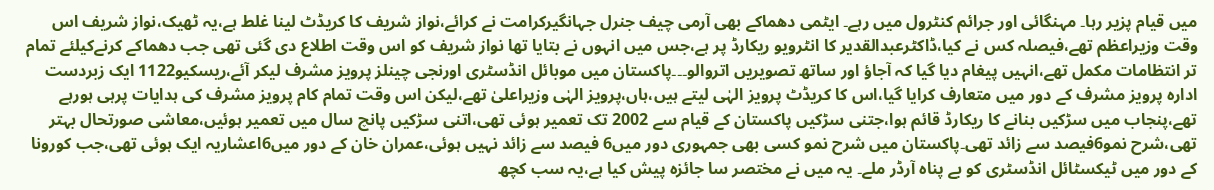میں قیام پزیر رہا۔ مہنگائی اور جرائم کنٹرول میں رہے۔ ایٹمی دھماکے بھی آرمی چیف جنرل جہانگیرکرامت نے کرائے،نواز شریف کا کریڈٹ لینا غلط ہے،یہ ٹھیک،نواز شریف اس وقت وزیراعظم تھے،فیصلہ کس نے کیا،ڈاکٹرعبدالقدیر کا انٹرویو ریکارڈ پر ہے،جس میں انہوں نے بتایا تھا نواز شریف کو اس وقت اطلاع دی گئی تھی جب دھماکے کرنےکیلئے تمام تر انتظامات مکمل تھے،انہیں پیغام دیا گیا کہ آجاؤ اور ساتھ تصویریں اتروالو۔۔۔پاکستان میں موبائل انڈسٹری اورنجی چینلز پرویز مشرف لیکر آئے،ریسکیو1122 ایک زبردست ادارہ پرویز مشرف کے دور میں متعارف کرایا گیا،اس کا کریڈٹ پرویز الہٰی لیتے ہیں،ہاں،پرویز الہٰی وزیراعلیٰ تھے،لیکن اس وقت تمام کام پرویز مشرف کی ہدایات پرہی ہورہے تھے،پنجاب میں سڑکیں بنانے کا ریکارڈ قائم ہوا،جتنی سڑکیں پاکستان کے قیام سے 2002 تک تعمیر ہوئی تھی،اتنی سڑکیں پانچ سال میں تعمیر ہوئیں،معاشی صورتحال بہتر تھی،شرح نمو6فیصد سے زائد تھی۔پاکستان میں شرح نمو کسی بھی جمہوری دور میں6 فیصد سے زائد نہیں ہوئی،عمران خان کے دور میں6اعشاریہ ایک ہوئی تھی،جب کورونا کے دور میں ٹیکسٹائل انڈسٹری کو بے پناہ آرڈر ملے۔ یہ میں نے مختصر سا جائزہ پیش کیا ہے،یہ سب کچھ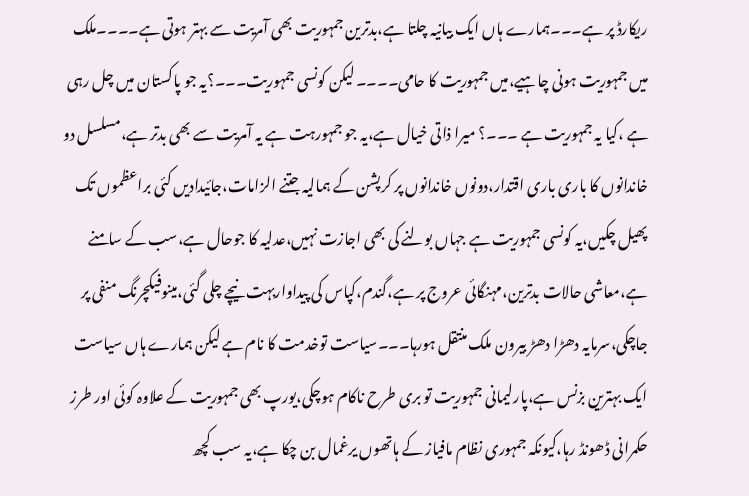ریکارڈ پر ہے۔۔۔ہمارے ہاں ایک بیانیہ چلتا ہے،بدترین جمہوریت بھی آمریت سے بہتر ہوتی ہے۔۔۔۔ملک میں جمہوریت ہونی چاہیے،میں جمہوریت کا حامی۔۔۔۔ لیکن کونسی جمہوریت۔۔۔؟یہ جو پاکستان میں چل رہی ہے ،کیا یہ جمہوریت ہے ۔۔۔؟ میرا ذاتی خیال ہے،یہ جو جمہورہت ہے یہ آمریت سے بھی بدتر ہے،مسلسل دو خاندانوں کا باری باری اقتدار،دونوں خاندانوں پر کرپشن کے ہمالیہ جتنے الزامات،جائیدادیں کئی براعظموں تک پھیل چکیں،یہ کونسی جمہوریت ہے جہاں بولنے کی بھی اجازت نہیں،عدلیہ کا جوحال ہے،سب کے سامنے ہے،معاشی حالات بدترین،مہنگائی عروج پر ہے،گندم،کپاس کی پیداواربہت نیچے چلی گئی،مینوفیکچرنگ منفی پر جاچکی،سرمایہ دھڑا دھڑ بیرون ملک منتقل ہورہا۔۔۔سیاست توخدمت کا نام ہے لیکن ہمارے ہاں سیاست ایک بہترین بزنس ہے،پارلیمانی جمہوریت تو بری طرح ناکام ہوچکی،یورپ بھی جمہوریت کے علاوہ کوئی اور طرز حکمرانی ڈھونڈ رہا،کیونکہ جمہوری نظام مافیاز کے ہاتھوں یرغمال بن چکا ہے،یہ سب کچھ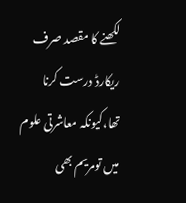لکھنے کا مقصد صرف ریکارڈ درست کرنا تھا،کیونکہ معاشرتی علوم میں تومریم بھی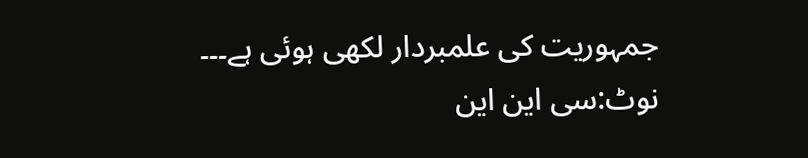جمہوریت کی علمبردار لکھی ہوئی ہے۔۔۔
نوٹ:سی این این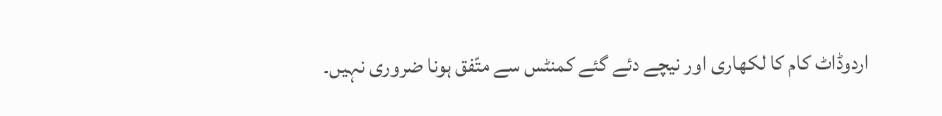اردوڈاٹ کام کا لکھاری اور نیچے دئے گئے کمنٹس سے متّفق ہونا ضروری نہیں۔